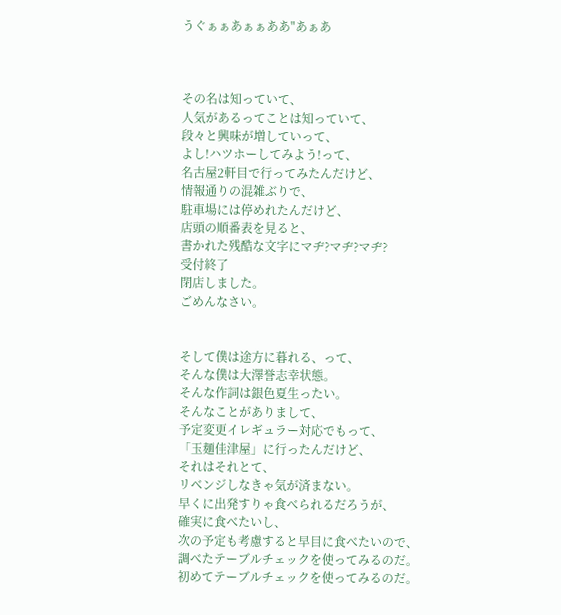うぐぁぁあぁぁああ"あぁあ



その名は知っていて、
人気があるってことは知っていて、
段々と興味が増していって、
よし!ハツホーしてみよう!って、
名古屋2軒目で行ってみたんだけど、
情報通りの混雑ぶりで、
駐車場には停めれたんだけど、
店頭の順番表を見ると、
書かれた残酷な文字にマヂ?マヂ?マヂ?
受付終了
閉店しました。
ごめんなさい。


そして僕は途方に暮れる、って、
そんな僕は大澤誉志幸状態。
そんな作詞は銀色夏生ったい。
そんなことがありまして、
予定変更イレギュラー対応でもって、
「玉麺佳津屋」に行ったんだけど、
それはそれとて、
リベンジしなきゃ気が済まない。
早くに出発すりゃ食べられるだろうが、
確実に食べたいし、
次の予定も考慮すると早目に食べたいので、
調べたテーブルチェックを使ってみるのだ。
初めてテーブルチェックを使ってみるのだ。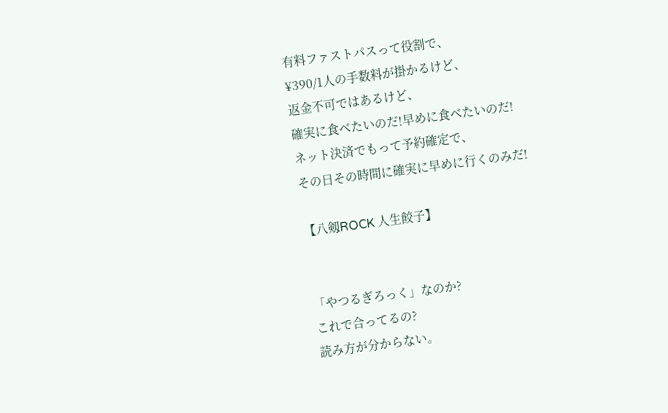有料ファストパスって役割で、
¥390/1人の手数料が掛かるけど、
返金不可ではあるけど、
確実に食べたいのだ!早めに食べたいのだ!
ネット決済でもって予約確定で、
その日その時間に確実に早めに行くのみだ!

【八剱ROCK 人生餃子】


「やつるぎろっく」なのか?
これで合ってるの?
読み方が分からない。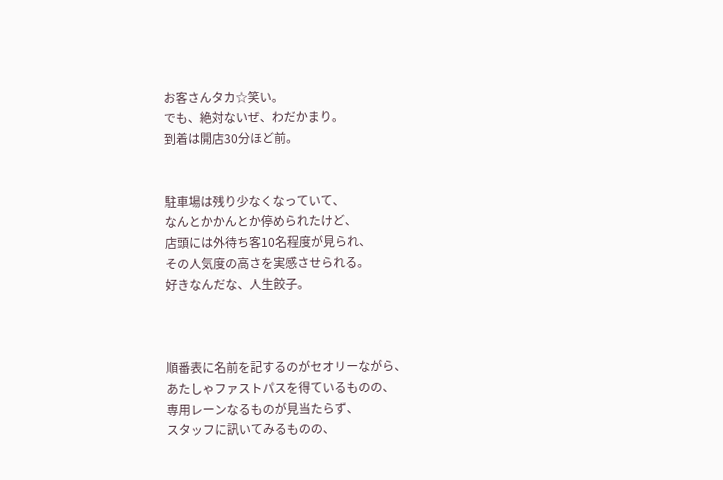お客さんタカ☆笑い。
でも、絶対ないぜ、わだかまり。
到着は開店30分ほど前。


駐車場は残り少なくなっていて、
なんとかかんとか停められたけど、
店頭には外待ち客10名程度が見られ、
その人気度の高さを実感させられる。
好きなんだな、人生餃子。



順番表に名前を記するのがセオリーながら、
あたしゃファストパスを得ているものの、
専用レーンなるものが見当たらず、
スタッフに訊いてみるものの、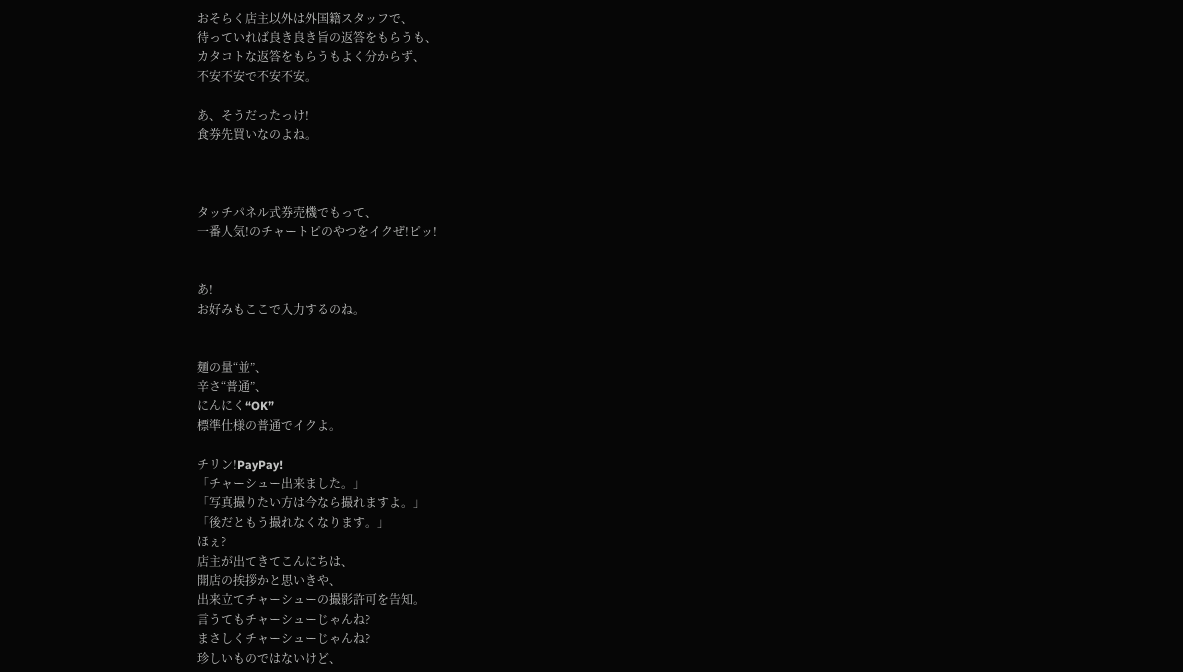おそらく店主以外は外国籍スタッフで、
待っていれば良き良き旨の返答をもらうも、
カタコトな返答をもらうもよく分からず、
不安不安で不安不安。

あ、そうだったっけ!
食券先買いなのよね。



タッチパネル式券売機でもって、
一番人気!のチャートピのやつをイクぜ!ピッ!


あ!
お好みもここで入力するのね。


麺の量“並”、
辛さ“普通”、
にんにく“OK”
標準仕様の普通でイクよ。

チリン!PayPay!
「チャーシュー出来ました。」
「写真撮りたい方は今なら撮れますよ。」
「後だともう撮れなくなります。」
ほぇ?
店主が出てきてこんにちは、
開店の挨拶かと思いきや、
出来立てチャーシューの撮影許可を告知。
言うてもチャーシューじゃんね?
まさしくチャーシューじゃんね?
珍しいものではないけど、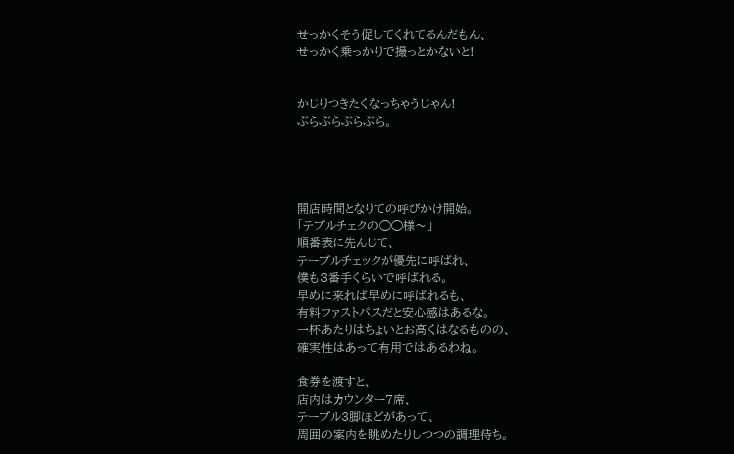せっかくそう促してくれてるんだもん、
せっかく乗っかりで撮っとかないと!


かじりつきたくなっちゃうじゃん!
ぶらぶらぶらぶら。




開店時間となりての呼びかけ開始。
「テブルチェクの◯◯様〜」
順番表に先んじて、
テーブルチェックが優先に呼ばれ、
僕も3番手くらいで呼ばれる。
早めに来れば早めに呼ばれるも、
有料ファストパスだと安心感はあるな。
一杯あたりはちょいとお高くはなるものの、
確実性はあって有用ではあるわね。

食券を渡すと、
店内はカウンター7席、
テーブル3脚ほどがあって、
周囲の案内を眺めたりしつつの調理待ち。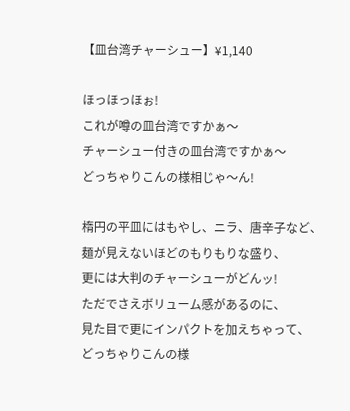【皿台湾チャーシュー】¥1,140

ほっほっほぉ!
これが噂の皿台湾ですかぁ〜
チャーシュー付きの皿台湾ですかぁ〜
どっちゃりこんの様相じゃ〜ん!

楕円の平皿にはもやし、ニラ、唐辛子など、
麺が見えないほどのもりもりな盛り、
更には大判のチャーシューがどんッ!
ただでさえボリューム感があるのに、
見た目で更にインパクトを加えちゃって、
どっちゃりこんの様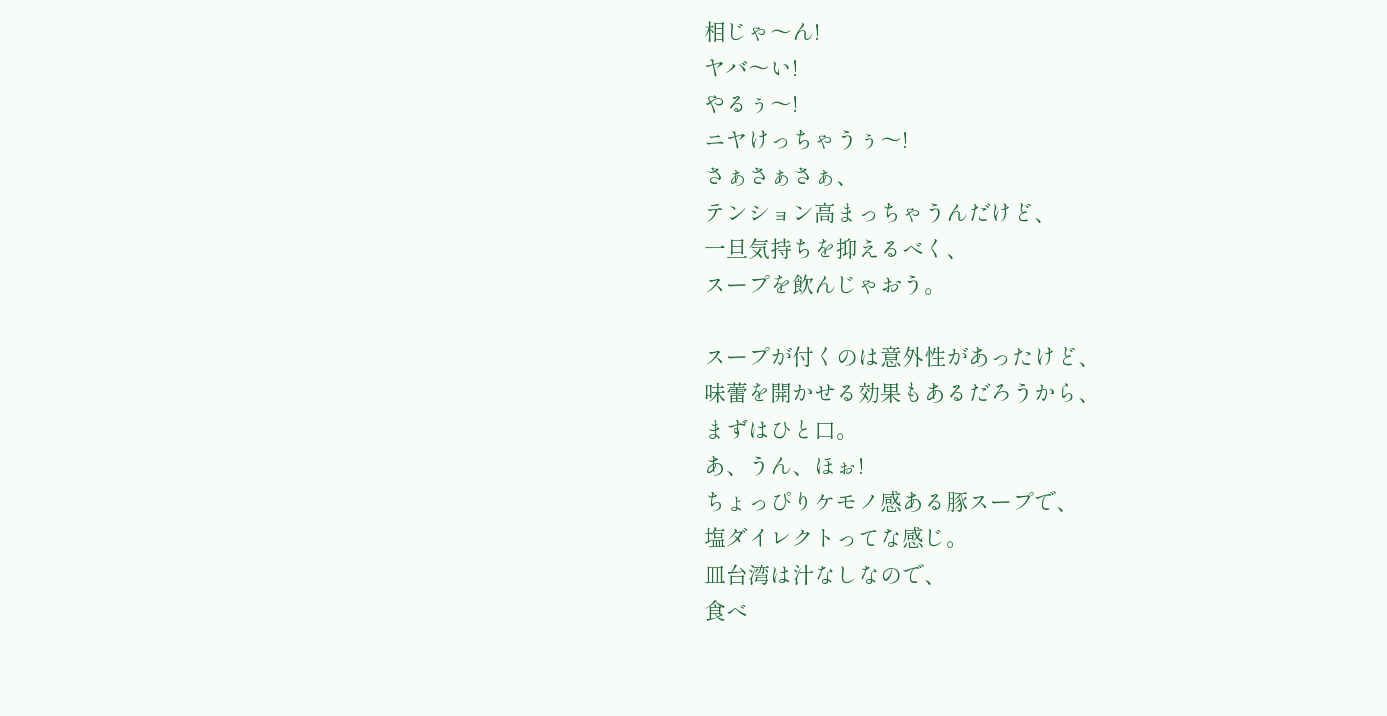相じゃ〜ん!
ヤバ〜い!
やるぅ〜!
ニヤけっちゃうぅ〜!
さぁさぁさぁ、
テンション高まっちゃうんだけど、
一旦気持ちを抑えるべく、
スープを飲んじゃおう。

スープが付くのは意外性があったけど、
味蕾を開かせる効果もあるだろうから、
まずはひと口。
あ、うん、ほぉ!
ちょっぴりケモノ感ある豚スープで、
塩ダイレクトってな感じ。
皿台湾は汁なしなので、
食べ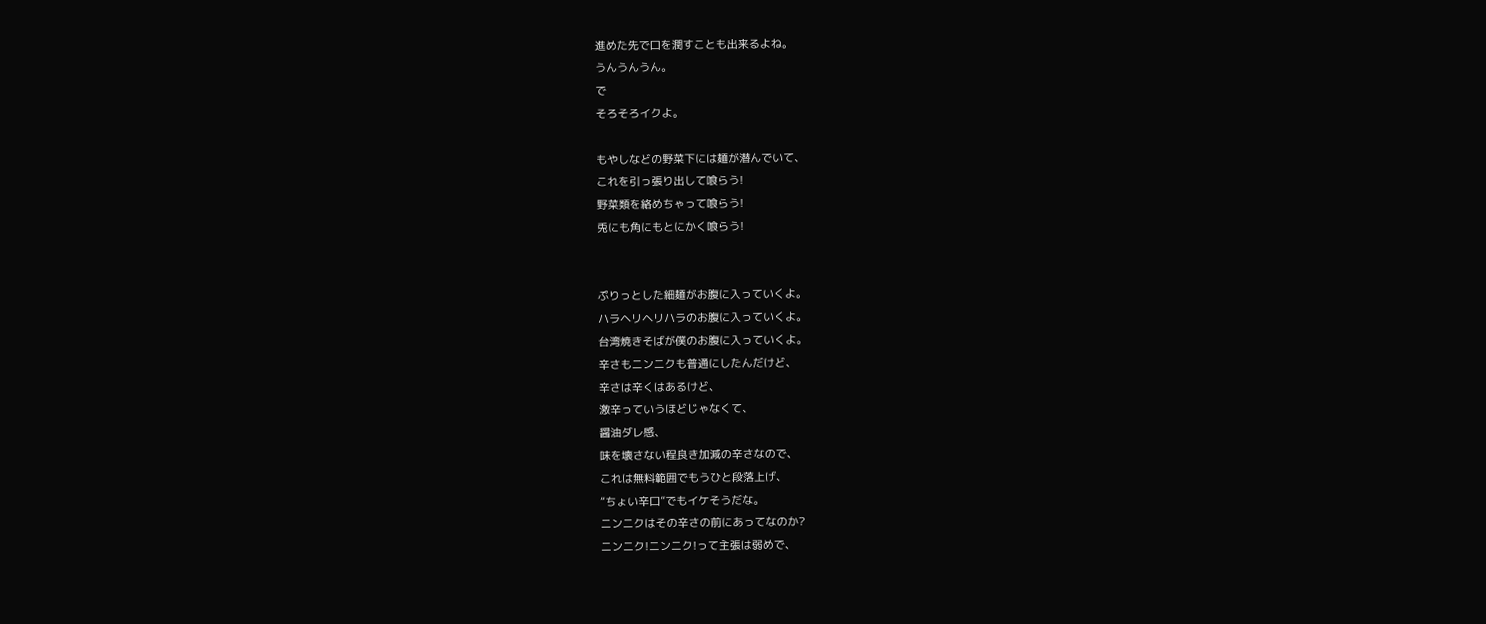進めた先で口を潤すことも出来るよね。
うんうんうん。
で
そろそろイクよ。

もやしなどの野菜下には麺が潜んでいて、
これを引っ張り出して喰らう!
野菜類を絡めちゃって喰らう!
兎にも角にもとにかく喰らう!


ぷりっとした細麺がお腹に入っていくよ。
ハラヘリヘリハラのお腹に入っていくよ。
台湾焼きそばが僕のお腹に入っていくよ。
辛さもニンニクも普通にしたんだけど、
辛さは辛くはあるけど、
激辛っていうほどじゃなくて、
醤油ダレ感、
味を壊さない程良き加減の辛さなので、
これは無料範囲でもうひと段落上げ、
“ちょい辛口”でもイケそうだな。
ニンニクはその辛さの前にあってなのか?
ニンニク!ニンニク!って主張は弱めで、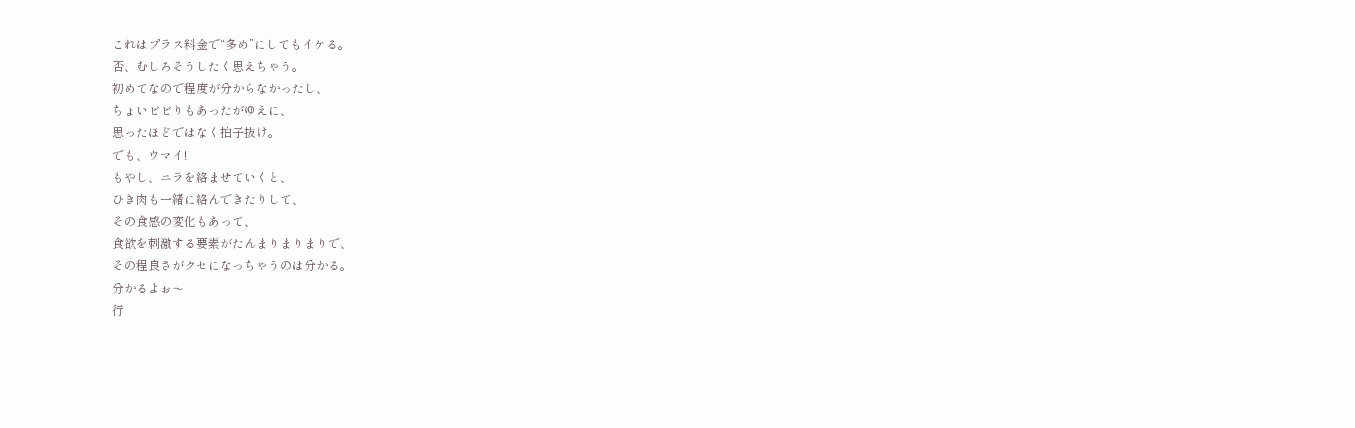これはプラス料金で“多め”にしてもイケる。
否、むしろそうしたく思えちゃう。
初めてなので程度が分からなかったし、
ちょいビビりもあったがゆえに、
思ったほどではなく拍子抜け。
でも、ウマイ!
もやし、ニラを絡ませていくと、
ひき肉も一緒に絡んできたりして、
その食感の変化もあって、
食欲を刺激する要素がたんまりまりまりで、
その程良さがクセになっちゃうのは分かる。
分かるよぉ〜
行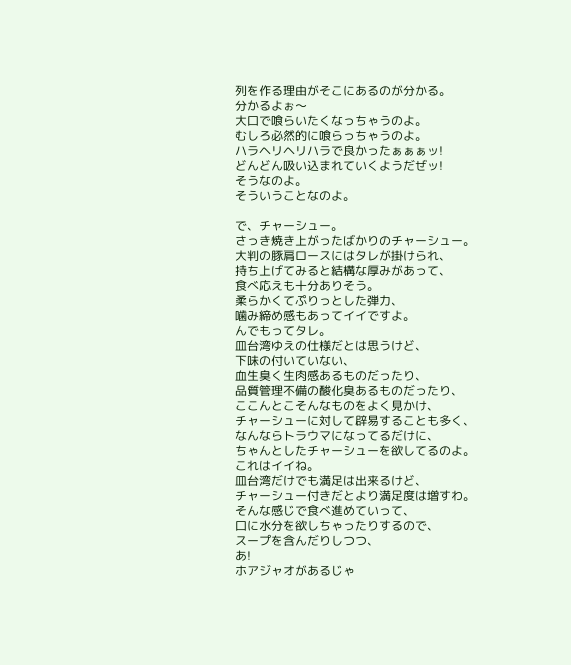列を作る理由がそこにあるのが分かる。
分かるよぉ〜
大口で喰らいたくなっちゃうのよ。
むしろ必然的に喰らっちゃうのよ。
ハラヘリヘリハラで良かったぁぁぁッ!
どんどん吸い込まれていくようだぜッ!
そうなのよ。
そういうことなのよ。

で、チャーシュー。
さっき焼き上がったばかりのチャーシュー。
大判の豚肩ロースにはタレが掛けられ、
持ち上げてみると結構な厚みがあって、
食べ応えも十分ありそう。
柔らかくてぷりっとした弾力、
噛み締め感もあってイイですよ。
んでもってタレ。
皿台湾ゆえの仕様だとは思うけど、
下味の付いていない、
血生臭く生肉感あるものだったり、
品質管理不備の酸化臭あるものだったり、
ここんとこそんなものをよく見かけ、
チャーシューに対して辟易することも多く、
なんならトラウマになってるだけに、
ちゃんとしたチャーシューを欲してるのよ。
これはイイね。
皿台湾だけでも満足は出来るけど、
チャーシュー付きだとより満足度は増すわ。
そんな感じで食べ進めていって、
口に水分を欲しちゃったりするので、
スープを含んだりしつつ、
あ!
ホアジャオがあるじゃ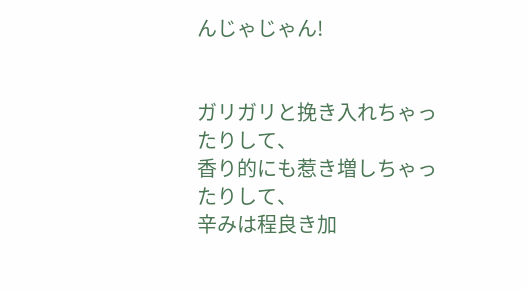んじゃじゃん!


ガリガリと挽き入れちゃったりして、
香り的にも惹き増しちゃったりして、
辛みは程良き加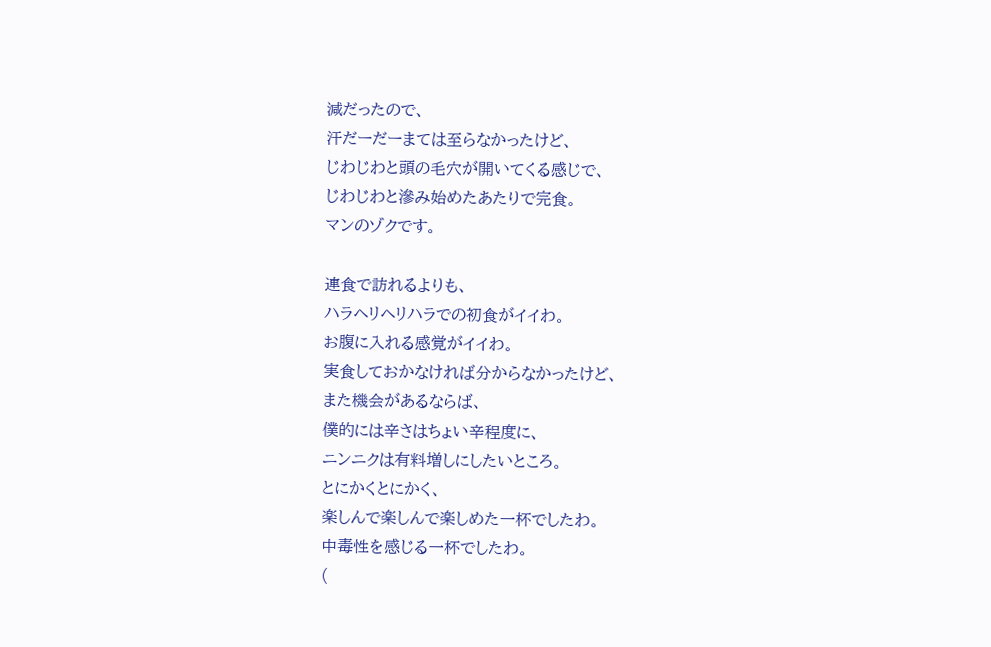減だったので、
汗だーだーまては至らなかったけど、
じわじわと頭の毛穴が開いてくる感じで、
じわじわと滲み始めたあたりで完食。
マンのゾクです。

連食で訪れるよりも、
ハラヘリヘリハラでの初食がイイわ。
お腹に入れる感覚がイイわ。
実食しておかなければ分からなかったけど、
また機会があるならば、
僕的には辛さはちょい辛程度に、
ニンニクは有料増しにしたいところ。
とにかくとにかく、
楽しんで楽しんで楽しめた一杯でしたわ。
中毒性を感じる一杯でしたわ。
(